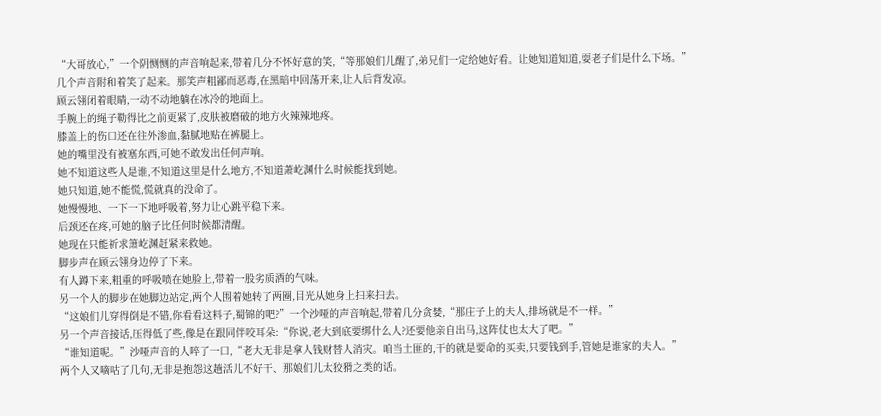“大哥放心,”一个阴恻恻的声音响起来,带着几分不怀好意的笑,“等那娘们儿醒了,弟兄们一定给她好看。让她知道知道,耍老子们是什么下场。”
几个声音附和着笑了起来。那笑声粗鄙而恶毒,在黑暗中回荡开来,让人后背发凉。
顾云翎闭着眼睛,一动不动地躺在冰冷的地面上。
手腕上的绳子勒得比之前更紧了,皮肤被磨破的地方火辣辣地疼。
膝盖上的伤口还在往外渗血,黏腻地贴在裤腿上。
她的嘴里没有被塞东西,可她不敢发出任何声响。
她不知道这些人是谁,不知道这里是什么地方,不知道萧屹渊什么时候能找到她。
她只知道,她不能慌,慌就真的没命了。
她慢慢地、一下一下地呼吸着,努力让心跳平稳下来。
后颈还在疼,可她的脑子比任何时候都清醒。
她现在只能祈求箫屹渊赶紧来救她。
脚步声在顾云翎身边停了下来。
有人蹲下来,粗重的呼吸喷在她脸上,带着一股劣质酒的气味。
另一个人的脚步在她脚边站定,两个人围着她转了两圈,目光从她身上扫来扫去。
“这娘们儿穿得倒是不错,你看看这料子,蜀锦的吧?”一个沙哑的声音响起,带着几分贪婪,“那庄子上的夫人,排场就是不一样。”
另一个声音接话,压得低了些,像是在跟同伴咬耳朵:“你说,老大到底要绑什么人?还要他亲自出马,这阵仗也太大了吧。”
“谁知道呢。”沙哑声音的人啐了一口,“老大无非是拿人钱财替人消灾。咱当土匪的,干的就是要命的买卖,只要钱到手,管她是谁家的夫人。”
两个人又嘀咕了几句,无非是抱怨这趟活儿不好干、那娘们儿太狡猾之类的话。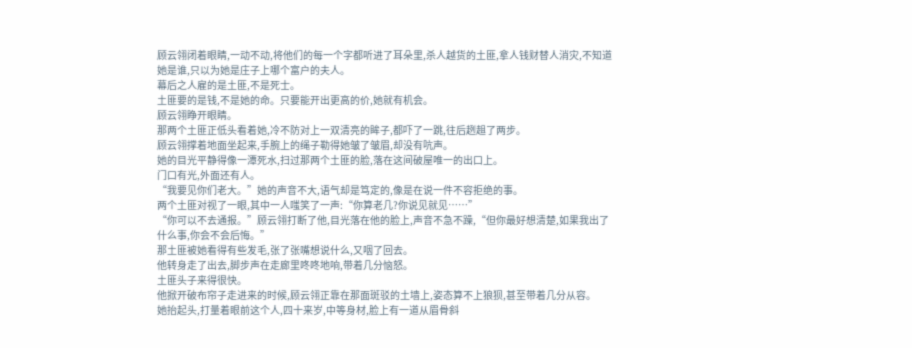顾云翎闭着眼睛,一动不动,将他们的每一个字都听进了耳朵里,杀人越货的土匪,拿人钱财替人消灾,不知道她是谁,只以为她是庄子上哪个富户的夫人。
幕后之人雇的是土匪,不是死士。
土匪要的是钱,不是她的命。只要能开出更高的价,她就有机会。
顾云翎睁开眼睛。
那两个土匪正低头看着她,冷不防对上一双清亮的眸子,都吓了一跳,往后趔趄了两步。
顾云翎撑着地面坐起来,手腕上的绳子勒得她皱了皱眉,却没有吭声。
她的目光平静得像一潭死水,扫过那两个土匪的脸,落在这间破屋唯一的出口上。
门口有光,外面还有人。
“我要见你们老大。”她的声音不大,语气却是笃定的,像是在说一件不容拒绝的事。
两个土匪对视了一眼,其中一人嗤笑了一声:“你算老几?你说见就见……”
“你可以不去通报。”顾云翎打断了他,目光落在他的脸上,声音不急不躁,“但你最好想清楚,如果我出了什么事,你会不会后悔。”
那土匪被她看得有些发毛,张了张嘴想说什么,又咽了回去。
他转身走了出去,脚步声在走廊里咚咚地响,带着几分恼怒。
土匪头子来得很快。
他掀开破布帘子走进来的时候,顾云翎正靠在那面斑驳的土墙上,姿态算不上狼狈,甚至带着几分从容。
她抬起头,打量着眼前这个人,四十来岁,中等身材,脸上有一道从眉骨斜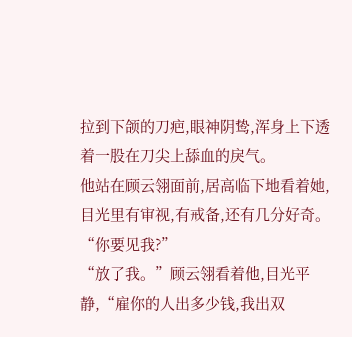拉到下颌的刀疤,眼神阴鸷,浑身上下透着一股在刀尖上舔血的戾气。
他站在顾云翎面前,居高临下地看着她,目光里有审视,有戒备,还有几分好奇。
“你要见我?”
“放了我。”顾云翎看着他,目光平静,“雇你的人出多少钱,我出双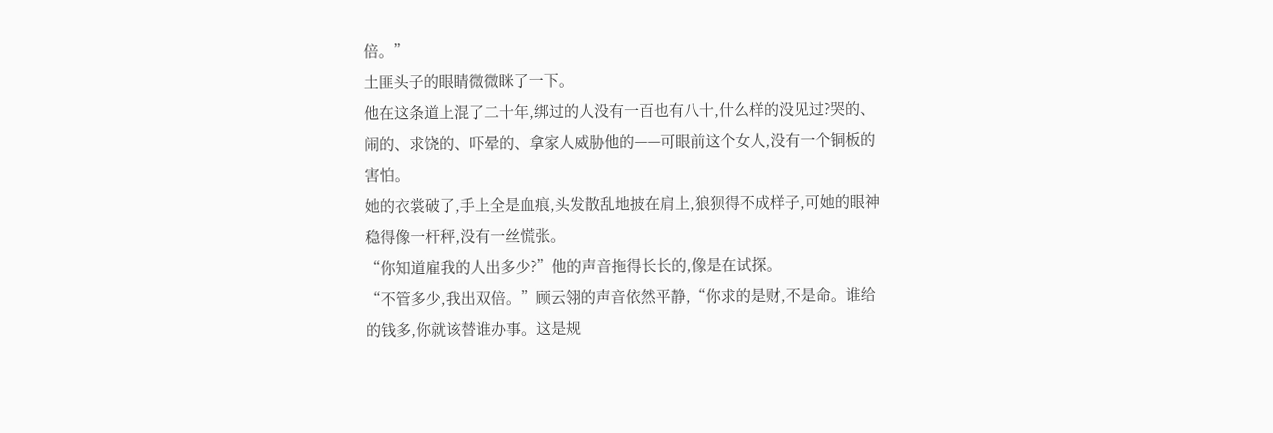倍。”
土匪头子的眼睛微微眯了一下。
他在这条道上混了二十年,绑过的人没有一百也有八十,什么样的没见过?哭的、闹的、求饶的、吓晕的、拿家人威胁他的——可眼前这个女人,没有一个铜板的害怕。
她的衣裳破了,手上全是血痕,头发散乱地披在肩上,狼狈得不成样子,可她的眼神稳得像一杆秤,没有一丝慌张。
“你知道雇我的人出多少?”他的声音拖得长长的,像是在试探。
“不管多少,我出双倍。”顾云翎的声音依然平静,“你求的是财,不是命。谁给的钱多,你就该替谁办事。这是规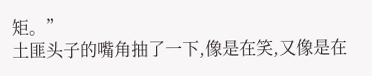矩。”
土匪头子的嘴角抽了一下,像是在笑,又像是在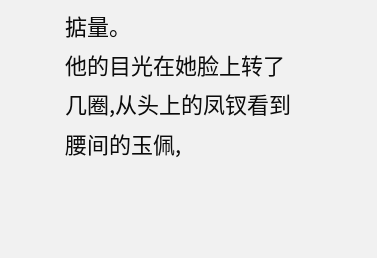掂量。
他的目光在她脸上转了几圈,从头上的凤钗看到腰间的玉佩,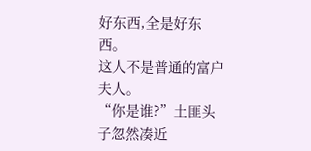好东西,全是好东西。
这人不是普通的富户夫人。
“你是谁?”土匪头子忽然凑近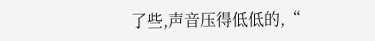了些,声音压得低低的,“